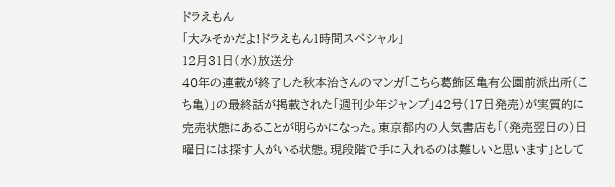ドラえもん
「大みそかだよ!ドラえもん1時間スペシャル」
12月31日(水)放送分
40年の連載が終了した秋本治さんのマンガ「こちら葛飾区亀有公園前派出所(こち亀)」の最終話が掲載された「週刊少年ジャンプ」42号(17日発売)が実質的に完売状態にあることが明らかになった。東京都内の人気書店も「(発売翌日の)日曜日には探す人がいる状態。現段階で手に入れるのは難しいと思います」として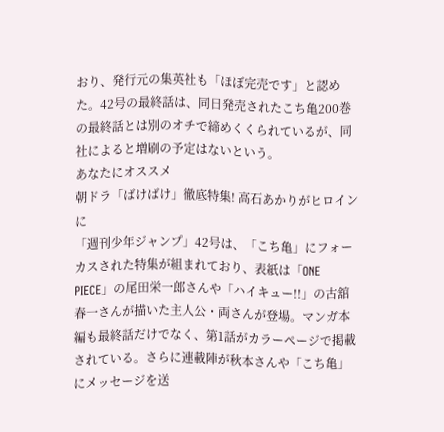おり、発行元の集英社も「ほぼ完売です」と認めた。42号の最終話は、同日発売されたこち亀200巻の最終話とは別のオチで締めくくられているが、同社によると増刷の予定はないという。
あなたにオススメ
朝ドラ「ばけばけ」徹底特集! 高石あかりがヒロインに
「週刊少年ジャンプ」42号は、「こち亀」にフォーカスされた特集が組まれており、表紙は「ONE PIECE」の尾田栄一郎さんや「ハイキュー!!」の古舘春一さんが描いた主人公・両さんが登場。マンガ本編も最終話だけでなく、第1話がカラーページで掲載されている。さらに連載陣が秋本さんや「こち亀」にメッセージを送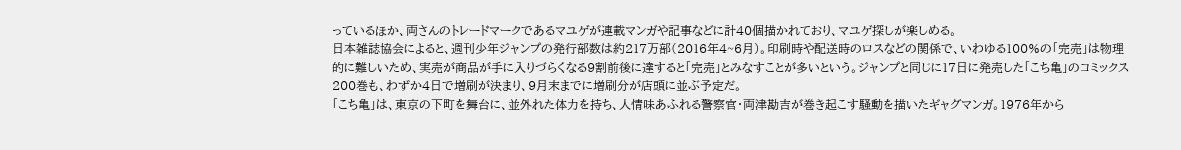っているほか、両さんのトレードマークであるマユゲが連載マンガや記事などに計40個描かれており、マユゲ探しが楽しめる。
日本雑誌協会によると、週刊少年ジャンプの発行部数は約217万部(2016年4~6月)。印刷時や配送時のロスなどの関係で、いわゆる100%の「完売」は物理的に難しいため、実売が商品が手に入りづらくなる9割前後に達すると「完売」とみなすことが多いという。ジャンプと同じに17日に発売した「こち亀」のコミックス200巻も、わずか4日で増刷が決まり、9月末までに増刷分が店頭に並ぶ予定だ。
「こち亀」は、東京の下町を舞台に、並外れた体力を持ち、人情味あふれる警察官・両津勘吉が巻き起こす騒動を描いたギャグマンガ。1976年から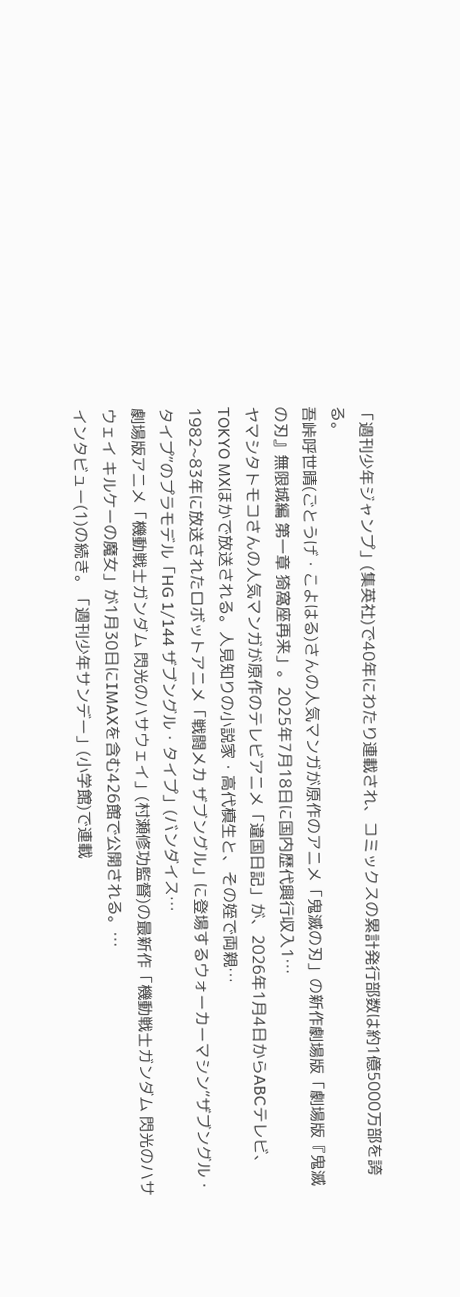「週刊少年ジャンプ」(集英社)で40年にわたり連載され、コミックスの累計発行部数は約1億5000万部を誇る。
吾峠呼世晴(ごとうげ・こよはる)さんの人気マンガが原作のアニメ「鬼滅の刃」の新作劇場版「劇場版『鬼滅の刃』無限城編 第一章 猗窩座再来」。2025年7月18日に国内歴代興行収入1…
ヤマシタトモコさんの人気マンガが原作のテレビアニメ「違国日記」が、2026年1月4日からABCテレビ、TOKYO MXほかで放送される。人見知りの小説家・高代槙生と、その姪で両親…
1982~83年に放送されたロボットアニメ「戦闘メカ ザブングル」に登場するウォーカーマシン“ザブングル・タイプ”のプラモデル「HG 1/144 ザブングル・タイプ」(バンダイス…
劇場版アニメ「機動戦士ガンダム 閃光のハサウェイ」(村瀬修功監督)の最新作「機動戦士ガンダム 閃光のハサウェイ キルケーの魔女」が1月30日にIMAXを含む426館で公開される。…
インタビュー(1)の続き。「週刊少年サンデー」(小学館)で連載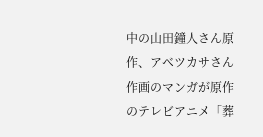中の山田鐘人さん原作、アベツカサさん作画のマンガが原作のテレビアニメ「葬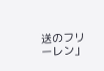送のフリーレン」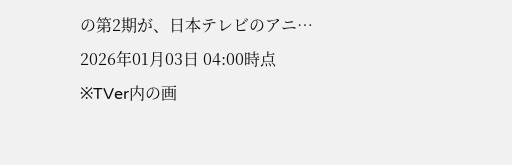の第2期が、日本テレビのアニ…
2026年01月03日 04:00時点
※TVer内の画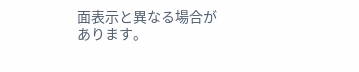面表示と異なる場合があります。